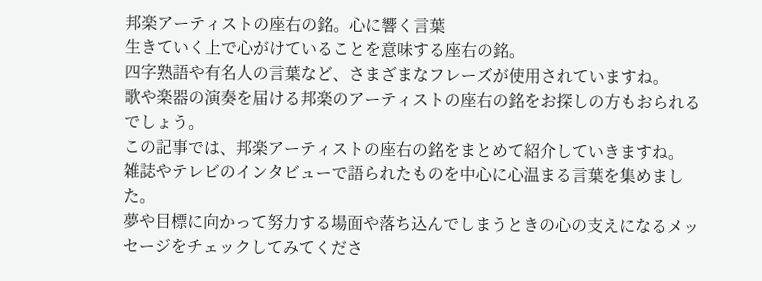邦楽アーティストの座右の銘。心に響く言葉
生きていく上で心がけていることを意味する座右の銘。
四字熟語や有名人の言葉など、さまざまなフレーズが使用されていますね。
歌や楽器の演奏を届ける邦楽のアーティストの座右の銘をお探しの方もおられるでしょう。
この記事では、邦楽アーティストの座右の銘をまとめて紹介していきますね。
雑誌やテレビのインタビューで語られたものを中心に心温まる言葉を集めました。
夢や目標に向かって努力する場面や落ち込んでしまうときの心の支えになるメッセージをチェックしてみてくださ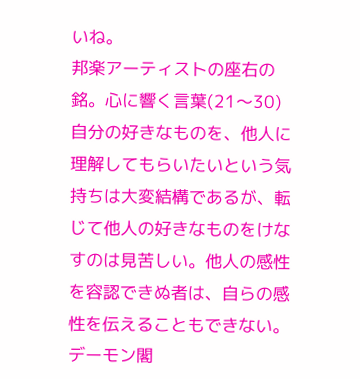いね。
邦楽アーティストの座右の銘。心に響く言葉(21〜30)
自分の好きなものを、他人に理解してもらいたいという気持ちは大変結構であるが、転じて他人の好きなものをけなすのは見苦しい。他人の感性を容認できぬ者は、自らの感性を伝えることもできない。デーモン閣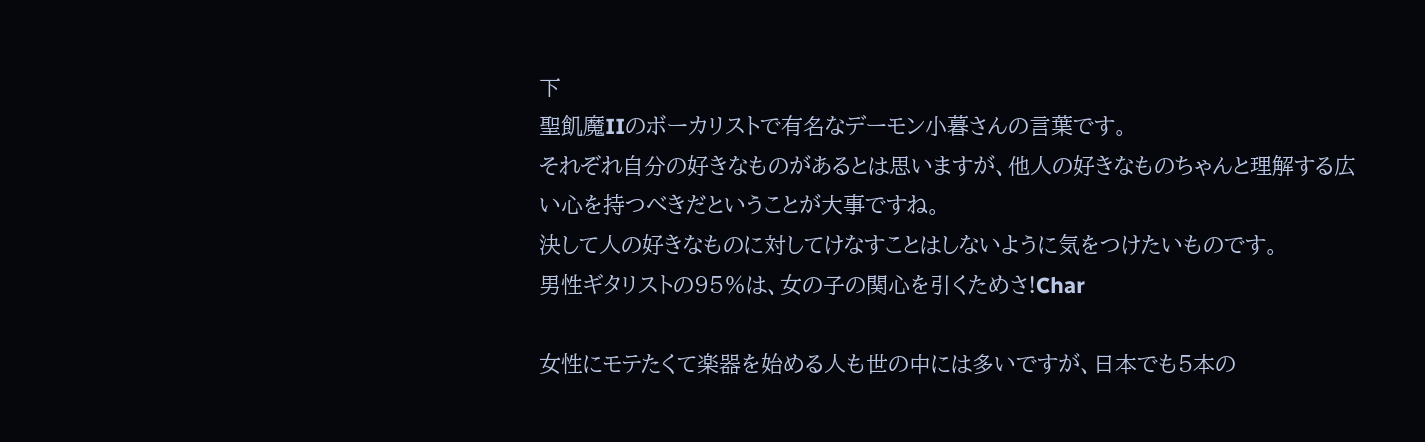下
聖飢魔IIのボーカリストで有名なデーモン小暮さんの言葉です。
それぞれ自分の好きなものがあるとは思いますが、他人の好きなものちゃんと理解する広い心を持つべきだということが大事ですね。
決して人の好きなものに対してけなすことはしないように気をつけたいものです。
男性ギタリストの95%は、女の子の関心を引くためさ!Char

女性にモテたくて楽器を始める人も世の中には多いですが、日本でも5本の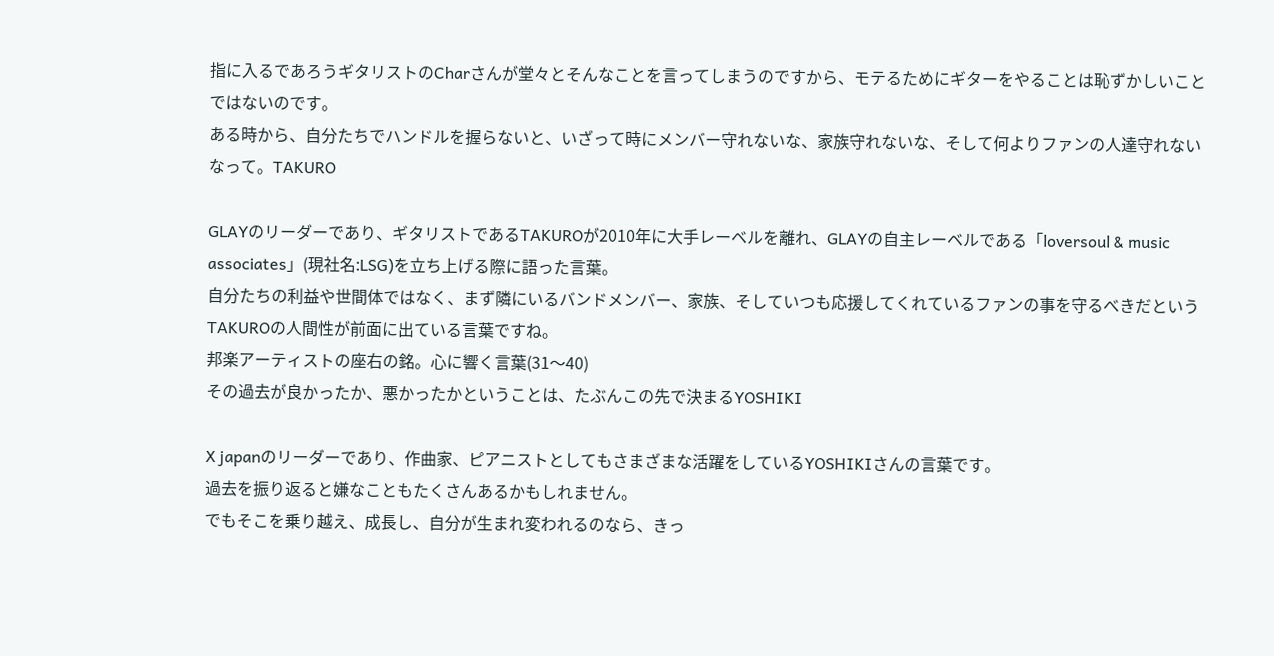指に入るであろうギタリストのCharさんが堂々とそんなことを言ってしまうのですから、モテるためにギターをやることは恥ずかしいことではないのです。
ある時から、自分たちでハンドルを握らないと、いざって時にメンバー守れないな、家族守れないな、そして何よりファンの人達守れないなって。TAKURO

GLAYのリーダーであり、ギタリストであるTAKUROが2010年に大手レーベルを離れ、GLAYの自主レーベルである「loversoul & music associates」(現社名:LSG)を立ち上げる際に語った言葉。
自分たちの利益や世間体ではなく、まず隣にいるバンドメンバー、家族、そしていつも応援してくれているファンの事を守るべきだというTAKUROの人間性が前面に出ている言葉ですね。
邦楽アーティストの座右の銘。心に響く言葉(31〜40)
その過去が良かったか、悪かったかということは、たぶんこの先で決まるYOSHIKI

X japanのリーダーであり、作曲家、ピアニストとしてもさまざまな活躍をしているYOSHIKIさんの言葉です。
過去を振り返ると嫌なこともたくさんあるかもしれません。
でもそこを乗り越え、成長し、自分が生まれ変われるのなら、きっ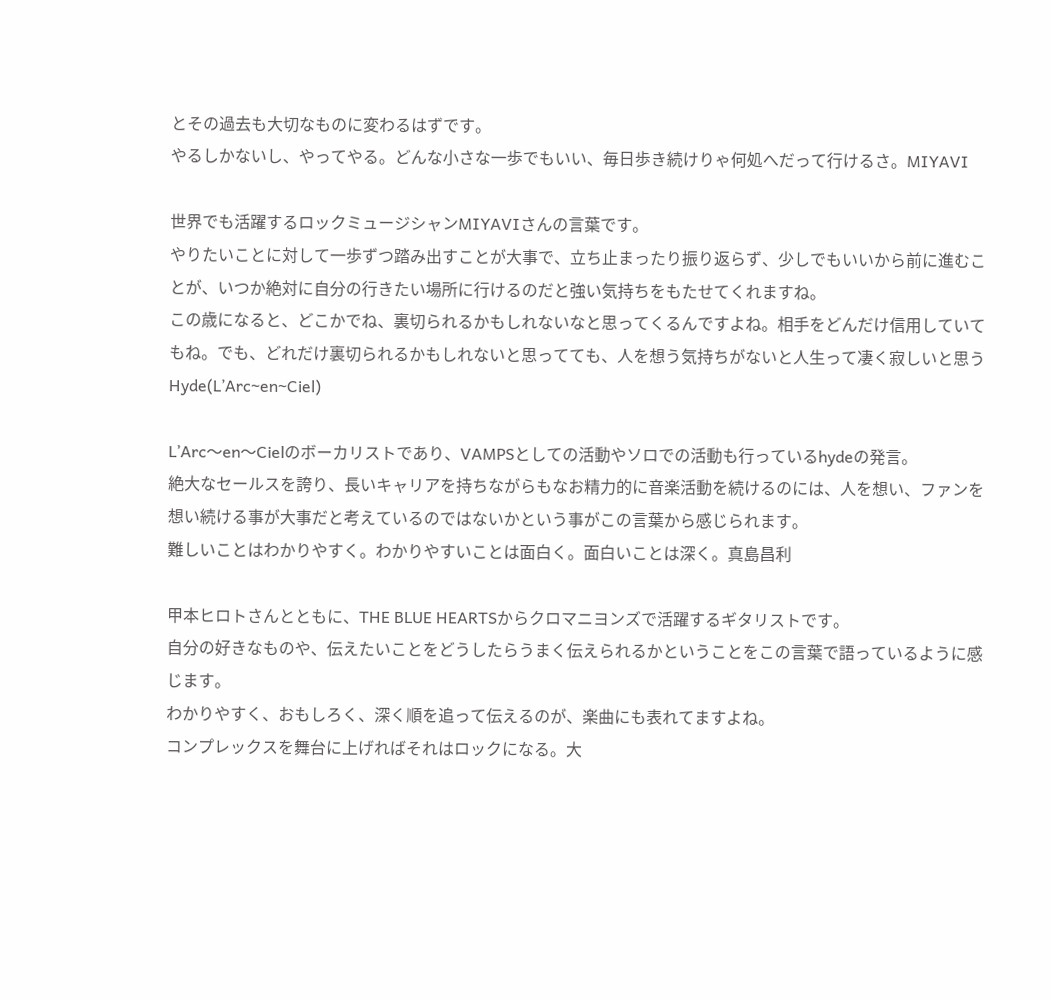とその過去も大切なものに変わるはずです。
やるしかないし、やってやる。どんな小さな一歩でもいい、毎日歩き続けりゃ何処へだって行けるさ。MIYAVI

世界でも活躍するロックミュージシャンMIYAVIさんの言葉です。
やりたいことに対して一歩ずつ踏み出すことが大事で、立ち止まったり振り返らず、少しでもいいから前に進むことが、いつか絶対に自分の行きたい場所に行けるのだと強い気持ちをもたせてくれますね。
この歳になると、どこかでね、裏切られるかもしれないなと思ってくるんですよね。相手をどんだけ信用していてもね。でも、どれだけ裏切られるかもしれないと思ってても、人を想う気持ちがないと人生って凄く寂しいと思うHyde(L’Arc~en~Ciel)

L’Arc〜en〜Cielのボーカリストであり、VAMPSとしての活動やソロでの活動も行っているhydeの発言。
絶大なセールスを誇り、長いキャリアを持ちながらもなお精力的に音楽活動を続けるのには、人を想い、ファンを想い続ける事が大事だと考えているのではないかという事がこの言葉から感じられます。
難しいことはわかりやすく。わかりやすいことは面白く。面白いことは深く。真島昌利

甲本ヒロトさんとともに、THE BLUE HEARTSからクロマニヨンズで活躍するギタリストです。
自分の好きなものや、伝えたいことをどうしたらうまく伝えられるかということをこの言葉で語っているように感じます。
わかりやすく、おもしろく、深く順を追って伝えるのが、楽曲にも表れてますよね。
コンプレックスを舞台に上げればそれはロックになる。大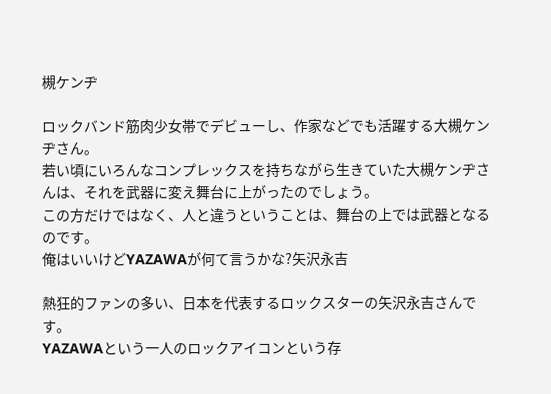槻ケンヂ

ロックバンド筋肉少女帯でデビューし、作家などでも活躍する大槻ケンヂさん。
若い頃にいろんなコンプレックスを持ちながら生きていた大槻ケンヂさんは、それを武器に変え舞台に上がったのでしょう。
この方だけではなく、人と違うということは、舞台の上では武器となるのです。
俺はいいけどYAZAWAが何て言うかな?矢沢永吉

熱狂的ファンの多い、日本を代表するロックスターの矢沢永吉さんです。
YAZAWAという一人のロックアイコンという存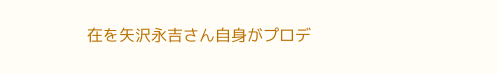在を矢沢永吉さん自身がプロデ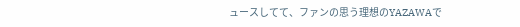ュースしてて、ファンの思う理想のYAZAWAで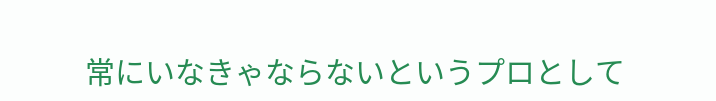常にいなきゃならないというプロとして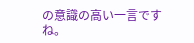の意識の高い一言ですね。